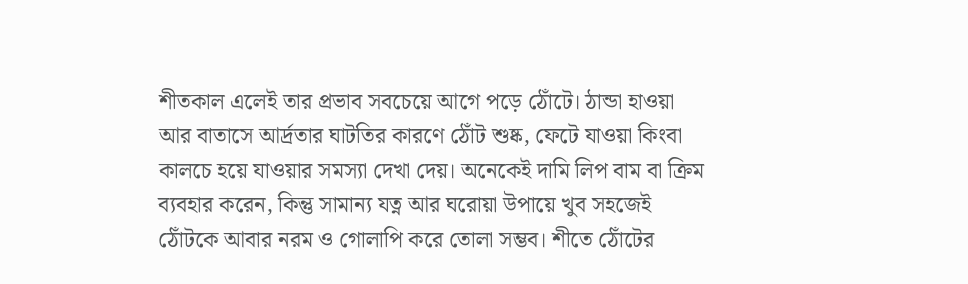শীতকাল এলেই তার প্রভাব সবচেয়ে আগে পড়ে ঠোঁটে। ঠান্ডা হাওয়া আর বাতাসে আর্দ্রতার ঘাটতির কারণে ঠোঁট শুষ্ক, ফেটে যাওয়া কিংবা কালচে হয়ে যাওয়ার সমস্যা দেখা দেয়। অনেকেই দামি লিপ বাম বা ক্রিম ব্যবহার করেন, কিন্তু সামান্য যত্ন আর ঘরোয়া উপায়ে খুব সহজেই ঠোঁটকে আবার নরম ও গোলাপি করে তোলা সম্ভব। শীতে ঠোঁটের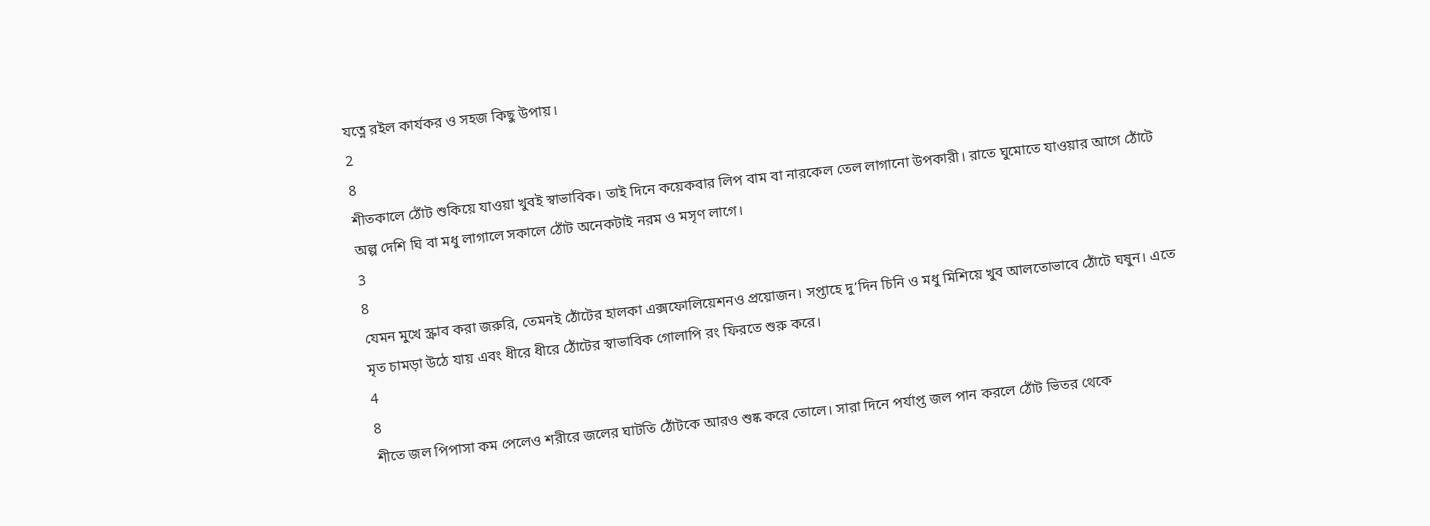যত্নে রইল কার্যকর ও সহজ কিছু উপায়।
2
8
শীতকালে ঠোঁট শুকিয়ে যাওয়া খুবই স্বাভাবিক। তাই দিনে কয়েকবার লিপ বাম বা নারকেল তেল লাগানো উপকারী। রাতে ঘুমোতে যাওয়ার আগে ঠোঁটে অল্প দেশি ঘি বা মধু লাগালে সকালে ঠোঁট অনেকটাই নরম ও মসৃণ লাগে।
3
8
যেমন মুখে স্ক্রাব করা জরুরি, তেমনই ঠোঁটের হালকা এক্সফোলিয়েশনও প্রয়োজন। সপ্তাহে দু’দিন চিনি ও মধু মিশিয়ে খুব আলতোভাবে ঠোঁটে ঘষুন। এতে মৃত চামড়া উঠে যায় এবং ধীরে ধীরে ঠোঁটের স্বাভাবিক গোলাপি রং ফিরতে শুরু করে।
4
8
শীতে জল পিপাসা কম পেলেও শরীরে জলের ঘাটতি ঠোঁটকে আরও শুষ্ক করে তোলে। সারা দিনে পর্যাপ্ত জল পান করলে ঠোঁট ভিতর থেকে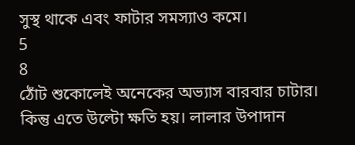সুস্থ থাকে এবং ফাটার সমস্যাও কমে।
5
8
ঠোঁট শুকোলেই অনেকের অভ্যাস বারবার চাটার। কিন্তু এতে উল্টো ক্ষতি হয়। লালার উপাদান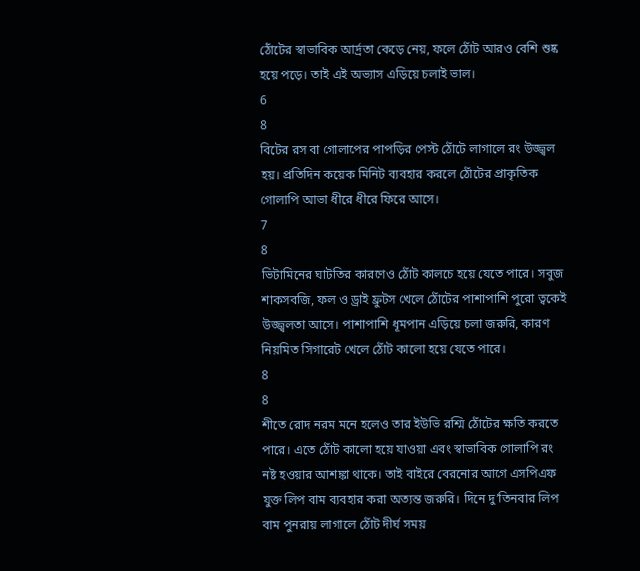ঠোঁটের স্বাভাবিক আর্দ্রতা কেড়ে নেয়, ফলে ঠোঁট আরও বেশি শুষ্ক হয়ে পড়ে। তাই এই অভ্যাস এড়িয়ে চলাই ভাল।
6
8
বিটের রস বা গোলাপের পাপড়ির পেস্ট ঠোঁটে লাগালে রং উজ্জ্বল হয়। প্রতিদিন কয়েক মিনিট ব্যবহার করলে ঠোঁটের প্রাকৃতিক গোলাপি আভা ধীরে ধীরে ফিরে আসে।
7
8
ভিটামিনের ঘাটতির কারণেও ঠোঁট কালচে হয়ে যেতে পারে। সবুজ শাকসবজি, ফল ও ড্রাই ফ্রুটস খেলে ঠোঁটের পাশাপাশি পুরো ত্বকেই উজ্জ্বলতা আসে। পাশাপাশি ধূমপান এড়িয়ে চলা জরুরি, কারণ নিয়মিত সিগারেট খেলে ঠোঁট কালো হয়ে যেতে পারে।
8
8
শীতে রোদ নরম মনে হলেও তার ইউভি রশ্মি ঠোঁটের ক্ষতি করতে পারে। এতে ঠোঁট কালো হয়ে যাওয়া এবং স্বাভাবিক গোলাপি রং নষ্ট হওয়ার আশঙ্কা থাকে। তাই বাইরে বেরনোর আগে এসপিএফ যুক্ত লিপ বাম ব্যবহার করা অত্যন্ত জরুরি। দিনে দু’তিনবার লিপ বাম পুনরায় লাগালে ঠোঁট দীর্ঘ সময়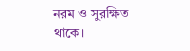নরম ও সুরক্ষিত থাকে।